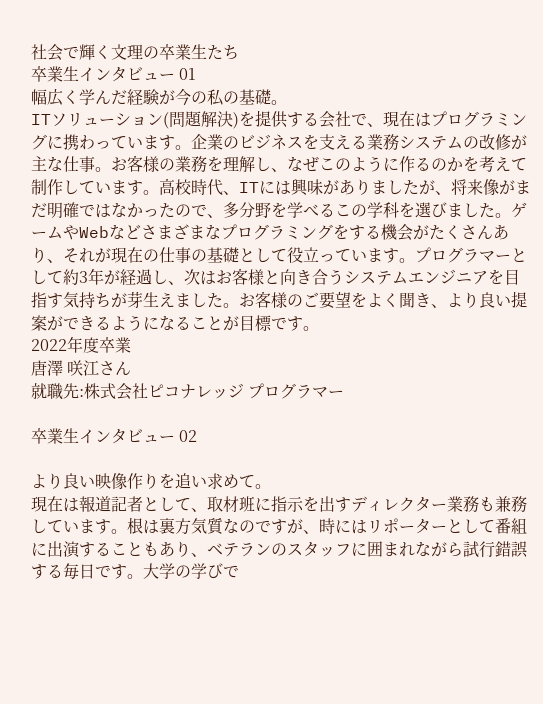社会で輝く文理の卒業生たち
卒業生インタビュー 01
幅広く学んだ経験が今の私の基礎。
ITソリューション(問題解決)を提供する会社で、現在はプログラミングに携わっています。企業のビジネスを支える業務システムの改修が主な仕事。お客様の業務を理解し、なぜこのように作るのかを考えて制作しています。高校時代、ITには興味がありましたが、将来像がまだ明確ではなかったので、多分野を学べるこの学科を選びました。ゲームやWebなどさまざまなプログラミングをする機会がたくさんあり、それが現在の仕事の基礎として役立っています。プログラマーとして約3年が経過し、次はお客様と向き合うシステムエンジニアを目指す気持ちが芽生えました。お客様のご要望をよく聞き、より良い提案ができるようになることが目標です。
2022年度卒業
唐澤 咲江さん
就職先:株式会社ピコナレッジ プログラマー

卒業生インタビュー 02

より良い映像作りを追い求めて。
現在は報道記者として、取材班に指示を出すディレクター業務も兼務しています。根は裏方気質なのですが、時にはリポーターとして番組に出演することもあり、ベテランのスタッフに囲まれながら試行錯誤する毎日です。大学の学びで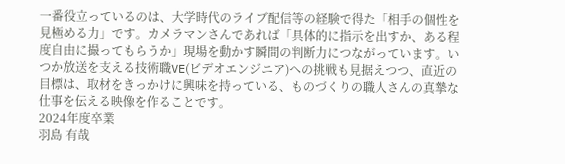一番役立っているのは、大学時代のライブ配信等の経験で得た「相手の個性を見極める力」です。カメラマンさんであれば「具体的に指示を出すか、ある程度自由に撮ってもらうか」現場を動かす瞬間の判断力につながっています。いつか放送を支える技術職VE(ビデオエンジニア)への挑戦も見据えつつ、直近の目標は、取材をきっかけに興味を持っている、ものづくりの職人さんの真摯な仕事を伝える映像を作ることです。
2024年度卒業
羽島 有哉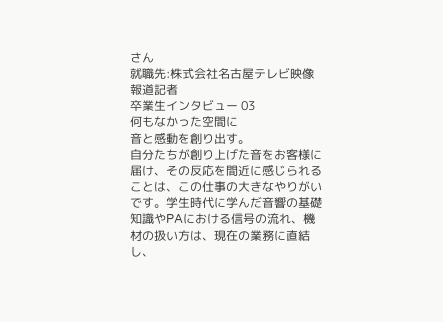さん
就職先:株式会社名古屋テレビ映像 報道記者
卒業生インタビュー 03
何もなかった空間に
音と感動を創り出す。
自分たちが創り上げた音をお客様に届け、その反応を間近に感じられることは、この仕事の大きなやりがいです。学生時代に学んだ音響の基礎知識やPAにおける信号の流れ、機材の扱い方は、現在の業務に直結し、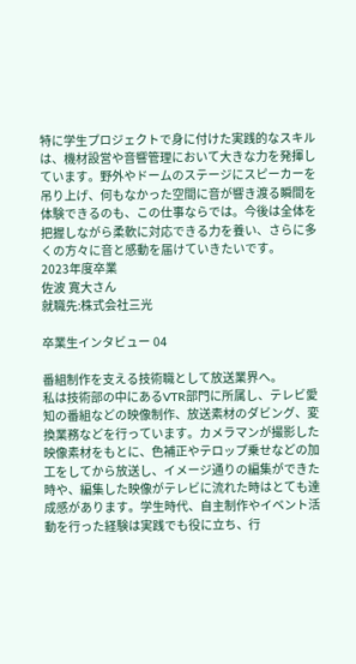特に学生プロジェクトで身に付けた実践的なスキルは、機材設営や音響管理において大きな力を発揮しています。野外やドームのステージにスピーカーを吊り上げ、何もなかった空間に音が響き渡る瞬間を体験できるのも、この仕事ならでは。今後は全体を把握しながら柔軟に対応できる力を養い、さらに多くの方々に音と感動を届けていきたいです。
2023年度卒業
佐波 寛大さん
就職先:株式会社三光

卒業生インタビュー 04

番組制作を支える技術職として放送業界へ。
私は技術部の中にあるVTR部門に所属し、テレビ愛知の番組などの映像制作、放送素材のダビング、変換業務などを行っています。カメラマンが撮影した映像素材をもとに、色補正やテロップ乗せなどの加工をしてから放送し、イメージ通りの編集ができた時や、編集した映像がテレビに流れた時はとても達成感があります。学生時代、自主制作やイベント活動を行った経験は実践でも役に立ち、行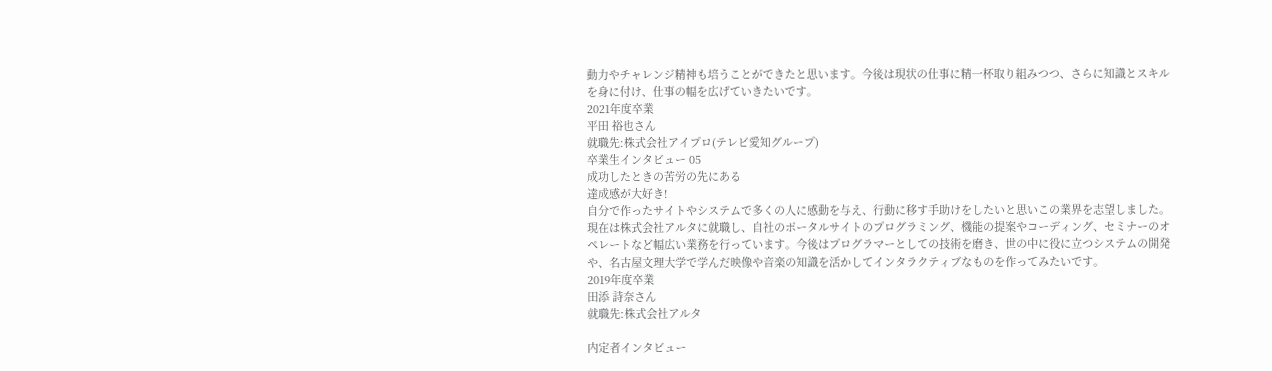動力やチャレンジ精神も培うことができたと思います。今後は現状の仕事に精一杯取り組みつつ、さらに知識とスキルを身に付け、仕事の幅を広げていきたいです。
2021年度卒業
平田 裕也さん
就職先:株式会社アイプロ(テレビ愛知グループ)
卒業生インタビュー 05
成功したときの苦労の先にある
達成感が大好き!
自分で作ったサイトやシステムで多くの人に感動を与え、行動に移す手助けをしたいと思いこの業界を志望しました。現在は株式会社アルタに就職し、自社のポータルサイトのプログラミング、機能の提案やコーディング、セミナーのオペレートなど幅広い業務を行っています。今後はプログラマーとしての技術を磨き、世の中に役に立つシステムの開発や、名古屋文理大学で学んだ映像や音楽の知識を活かしてインタラクティブなものを作ってみたいです。
2019年度卒業
田添 詩奈さん
就職先:株式会社アルタ

内定者インタビュー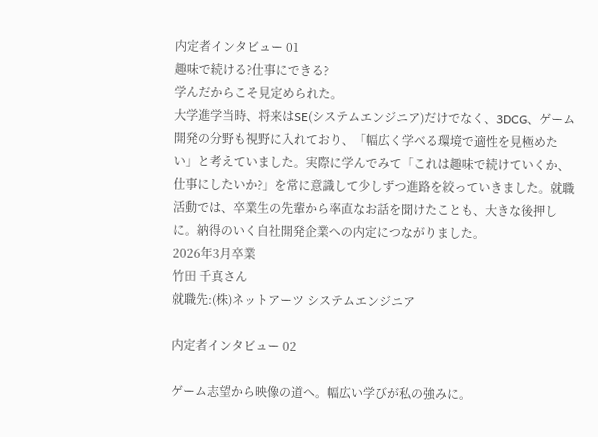内定者インタビュー 01
趣味で続ける?仕事にできる?
学んだからこそ見定められた。
大学進学当時、将来はSE(システムエンジニア)だけでなく、3DCG、ゲーム開発の分野も視野に入れており、「幅広く学べる環境で適性を見極めたい」と考えていました。実際に学んでみて「これは趣味で続けていくか、仕事にしたいか?」を常に意識して少しずつ進路を絞っていきました。就職活動では、卒業生の先輩から率直なお話を聞けたことも、大きな後押しに。納得のいく自社開発企業への内定につながりました。
2026年3月卒業
竹田 千真さん
就職先:(株)ネットアーツ システムエンジニア

内定者インタビュー 02

ゲーム志望から映像の道へ。幅広い学びが私の強みに。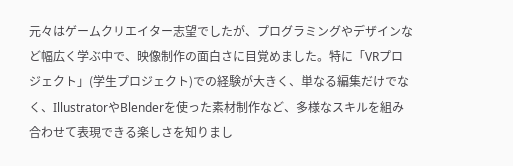元々はゲームクリエイター志望でしたが、プログラミングやデザインなど幅広く学ぶ中で、映像制作の面白さに目覚めました。特に「VRプロジェクト」(学生プロジェクト)での経験が大きく、単なる編集だけでなく、IllustratorやBlenderを使った素材制作など、多様なスキルを組み合わせて表現できる楽しさを知りまし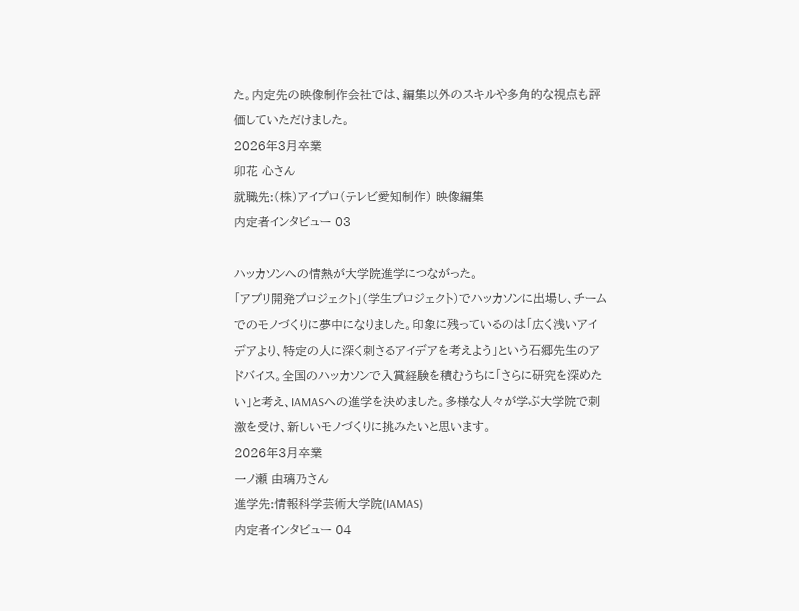た。内定先の映像制作会社では、編集以外のスキルや多角的な視点も評価していただけました。
2026年3月卒業
卯花 心さん
就職先:(株)アイプロ(テレビ愛知制作) 映像編集
内定者インタビュー 03

ハッカソンへの情熱が大学院進学につながった。
「アプリ開発プロジェクト」(学生プロジェクト)でハッカソンに出場し、チームでのモノづくりに夢中になりました。印象に残っているのは「広く浅いアイデアより、特定の人に深く刺さるアイデアを考えよう」という石郷先生のアドバイス。全国のハッカソンで入賞経験を積むうちに「さらに研究を深めたい」と考え、IAMASへの進学を決めました。多様な人々が学ぶ大学院で刺激を受け、新しいモノづくりに挑みたいと思います。
2026年3月卒業
一ノ瀬 由璃乃さん
進学先:情報科学芸術大学院(IAMAS)
内定者インタビュー 04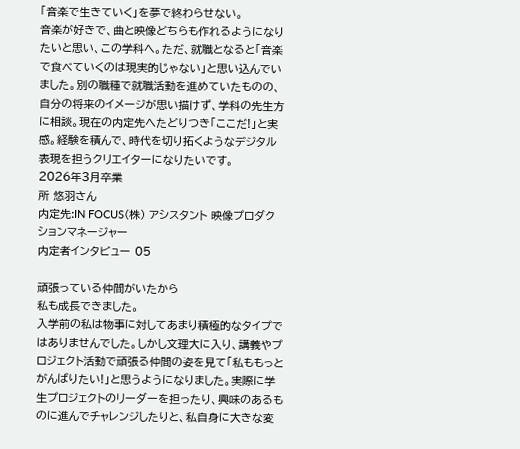「音楽で生きていく」を夢で終わらせない。
音楽が好きで、曲と映像どちらも作れるようになりたいと思い、この学科へ。ただ、就職となると「音楽で食べていくのは現実的じゃない」と思い込んでいました。別の職種で就職活動を進めていたものの、自分の将来のイメージが思い描けず、学科の先生方に相談。現在の内定先へたどりつき「ここだ!」と実感。経験を積んで、時代を切り拓くようなデジタル表現を担うクリエイターになりたいです。
2026年3月卒業
所 悠羽さん
内定先:IN FOCUS(株) アシスタント 映像プロダクションマネージャー
内定者インタビュー 05

頑張っている仲間がいたから
私も成長できました。
入学前の私は物事に対してあまり積極的なタイプではありませんでした。しかし文理大に入り、講義やプロジェクト活動で頑張る仲間の姿を見て「私ももっとがんばりたい!」と思うようになりました。実際に学生プロジェクトのリーダーを担ったり、興味のあるものに進んでチャレンジしたりと、私自身に大きな変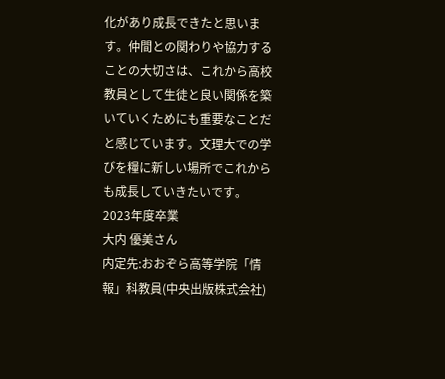化があり成長できたと思います。仲間との関わりや協力することの大切さは、これから高校教員として生徒と良い関係を築いていくためにも重要なことだと感じています。文理大での学びを糧に新しい場所でこれからも成長していきたいです。
2023年度卒業
大内 優美さん
内定先:おおぞら高等学院「情報」科教員(中央出版株式会社)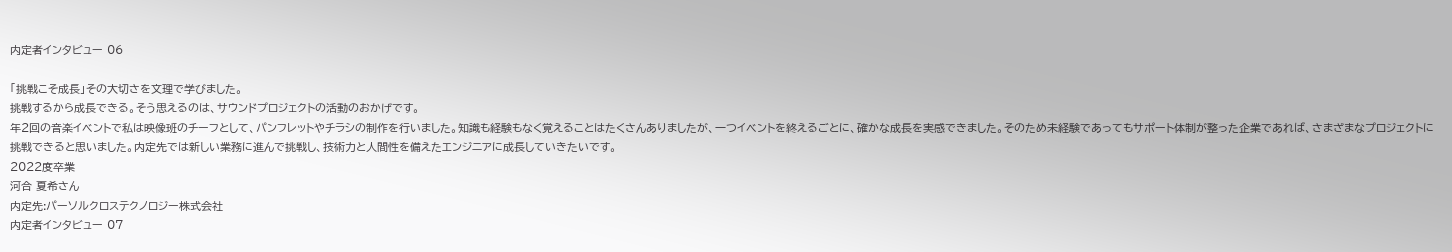内定者インタビュー 06

「挑戦こそ成長」その大切さを文理で学びました。
挑戦するから成長できる。そう思えるのは、サウンドプロジェクトの活動のおかげです。
年2回の音楽イベントで私は映像班のチーフとして、パンフレットやチラシの制作を行いました。知識も経験もなく覚えることはたくさんありましたが、一つイベントを終えるごとに、確かな成長を実感できました。そのため未経験であってもサポート体制が整った企業であれば、さまざまなプロジェクトに挑戦できると思いました。内定先では新しい業務に進んで挑戦し、技術力と人間性を備えたエンジニアに成長していきたいです。
2022度卒業
河合 夏希さん
内定先:パーソルクロステクノロジー株式会社
内定者インタビュー 07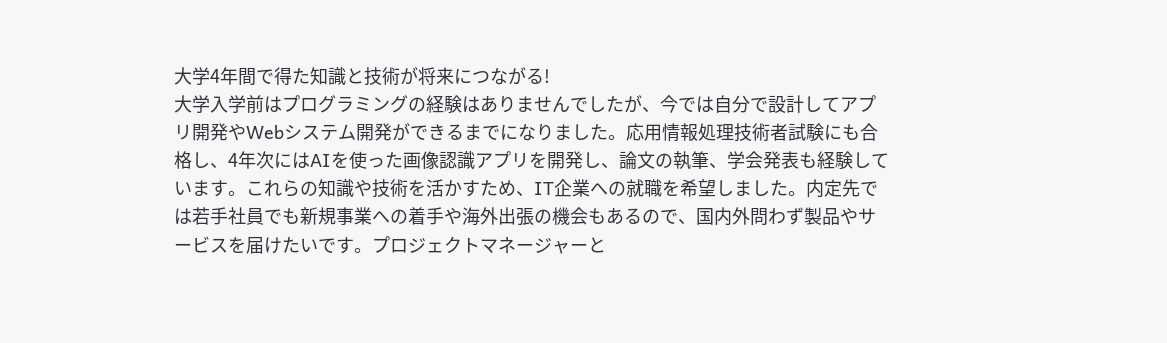大学4年間で得た知識と技術が将来につながる!
大学入学前はプログラミングの経験はありませんでしたが、今では自分で設計してアプリ開発やWebシステム開発ができるまでになりました。応用情報処理技術者試験にも合格し、4年次にはAIを使った画像認識アプリを開発し、論文の執筆、学会発表も経験しています。これらの知識や技術を活かすため、IT企業への就職を希望しました。内定先では若手社員でも新規事業への着手や海外出張の機会もあるので、国内外問わず製品やサービスを届けたいです。プロジェクトマネージャーと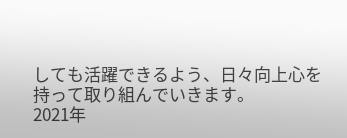しても活躍できるよう、日々向上心を持って取り組んでいきます。
2021年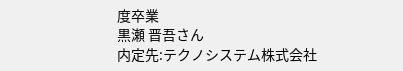度卒業
黒瀬 晋吾さん
内定先:テクノシステム株式会社